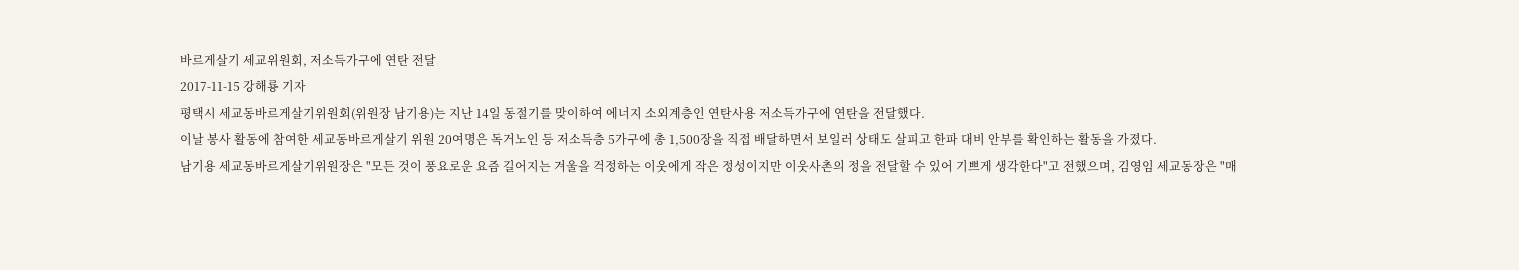바르게살기 세교위원회, 저소득가구에 연탄 전달
2017-11-15 강해룡 기자
평택시 세교동바르게살기위원회(위원장 남기용)는 지난 14일 동절기를 맞이하여 에너지 소외계층인 연탄사용 저소득가구에 연탄을 전달했다.
이날 봉사 활동에 참여한 세교동바르게살기 위원 20여명은 독거노인 등 저소득층 5가구에 총 1,500장을 직접 배달하면서 보일러 상태도 살피고 한파 대비 안부를 확인하는 활동을 가졌다.
남기용 세교동바르게살기위원장은 "모든 것이 풍요로운 요즘 길어지는 겨울을 걱정하는 이웃에게 작은 정성이지만 이웃사촌의 정을 전달할 수 있어 기쁘게 생각한다"고 전했으며, 김영임 세교동장은 "매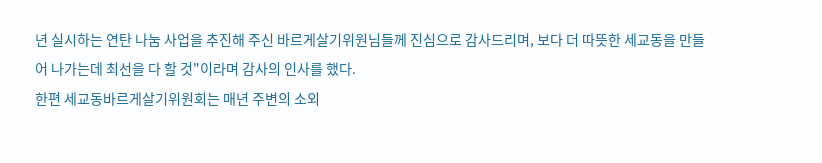년 실시하는 연탄 나눔 사업을 추진해 주신 바르게살기위원님들께 진심으로 감사드리며, 보다 더 따뜻한 세교동을 만들어 나가는데 최선을 다 할 것"이라며 감사의 인사를 했다.
한편 세교동바르게살기위원회는 매년 주변의 소외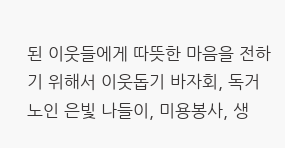된 이웃들에게 따뜻한 마음을 전하기 위해서 이웃돕기 바자회, 독거노인 은빛 나들이, 미용봉사, 생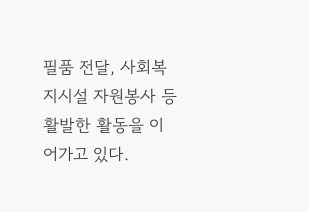필품 전달, 사회복지시설 자원봉사 등 활발한 활동을 이어가고 있다.